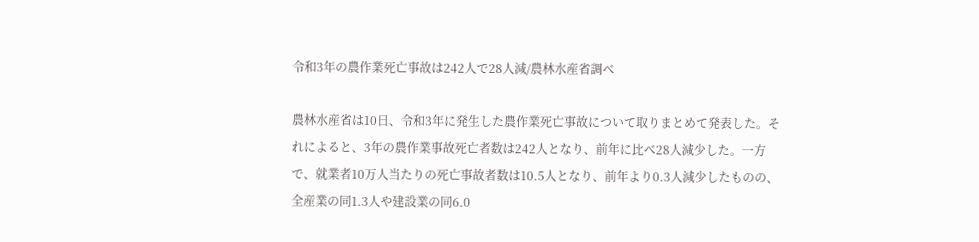令和3年の農作業死亡事故は242人で28人減/農林水産省調べ

農林水産省は10日、令和3年に発生した農作業死亡事故について取りまとめて発表した。それによると、3年の農作業事故死亡者数は242人となり、前年に比べ28人減少した。一方で、就業者10万人当たりの死亡事故者数は10.5人となり、前年より0.3人減少したものの、全産業の同1.3人や建設業の同6.0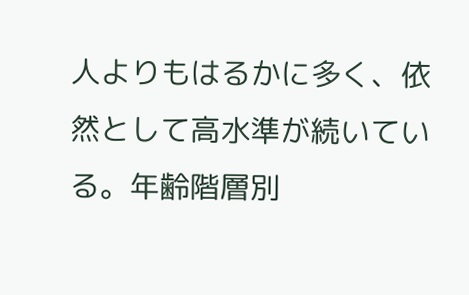人よりもはるかに多く、依然として高水準が続いている。年齢階層別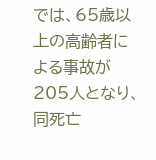では、65歳以上の高齢者による事故が205人となり、同死亡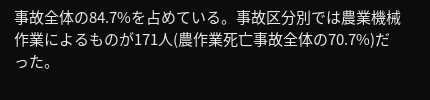事故全体の84.7%を占めている。事故区分別では農業機械作業によるものが171人(農作業死亡事故全体の70.7%)だった。